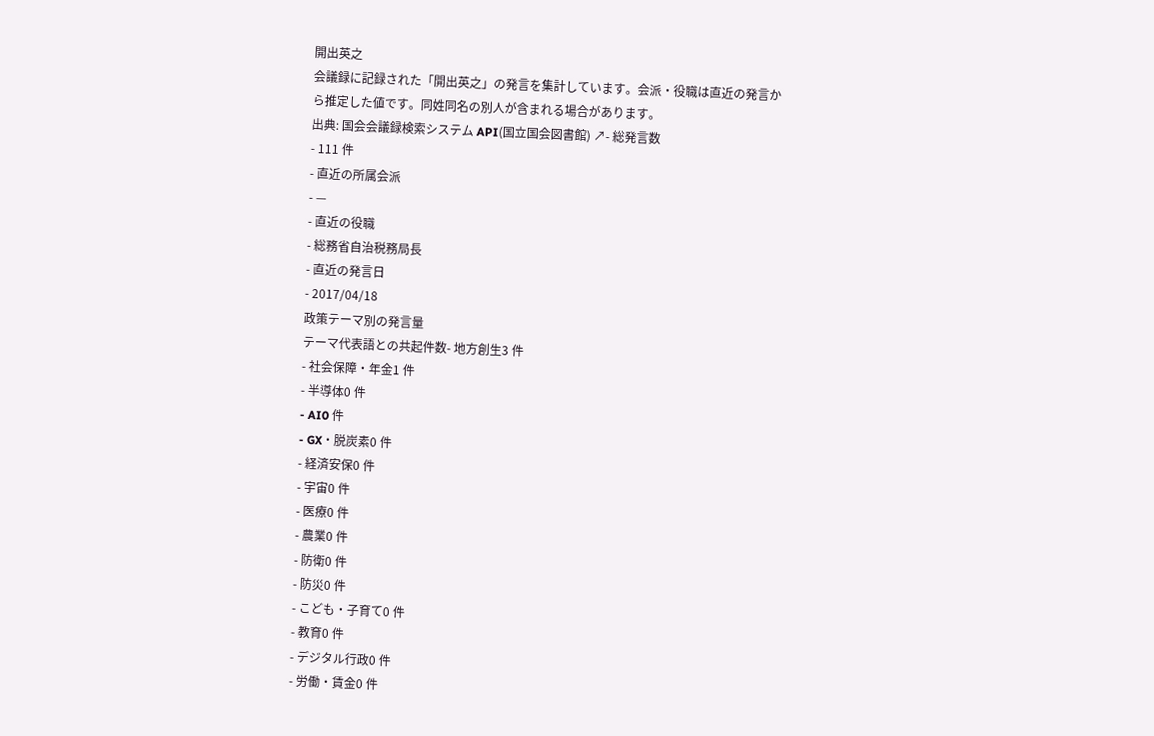開出英之
会議録に記録された「開出英之」の発言を集計しています。会派・役職は直近の発言から推定した値です。同姓同名の別人が含まれる場合があります。
出典: 国会会議録検索システム API(国立国会図書館) ↗- 総発言数
- 111 件
- 直近の所属会派
- —
- 直近の役職
- 総務省自治税務局長
- 直近の発言日
- 2017/04/18
政策テーマ別の発言量
テーマ代表語との共起件数- 地方創生3 件
- 社会保障・年金1 件
- 半導体0 件
- AI0 件
- GX・脱炭素0 件
- 経済安保0 件
- 宇宙0 件
- 医療0 件
- 農業0 件
- 防衛0 件
- 防災0 件
- こども・子育て0 件
- 教育0 件
- デジタル行政0 件
- 労働・賃金0 件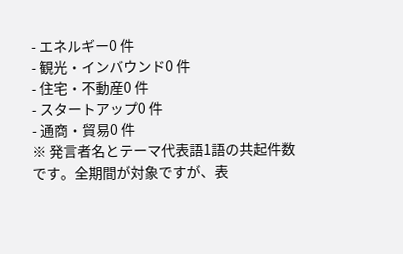- エネルギー0 件
- 観光・インバウンド0 件
- 住宅・不動産0 件
- スタートアップ0 件
- 通商・貿易0 件
※ 発言者名とテーマ代表語1語の共起件数です。全期間が対象ですが、表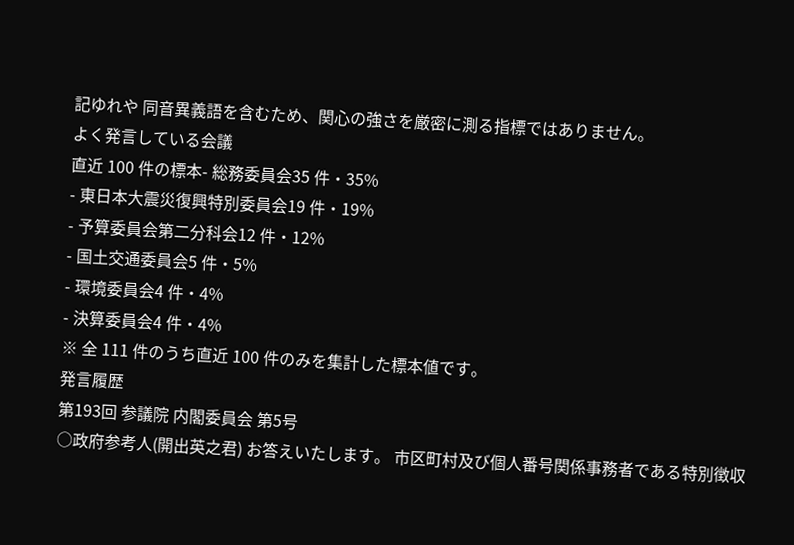記ゆれや 同音異義語を含むため、関心の強さを厳密に測る指標ではありません。
よく発言している会議
直近 100 件の標本- 総務委員会35 件・35%
- 東日本大震災復興特別委員会19 件・19%
- 予算委員会第二分科会12 件・12%
- 国土交通委員会5 件・5%
- 環境委員会4 件・4%
- 決算委員会4 件・4%
※ 全 111 件のうち直近 100 件のみを集計した標本値です。
発言履歴
第193回 参議院 内閣委員会 第5号
○政府参考人(開出英之君) お答えいたします。 市区町村及び個人番号関係事務者である特別徴収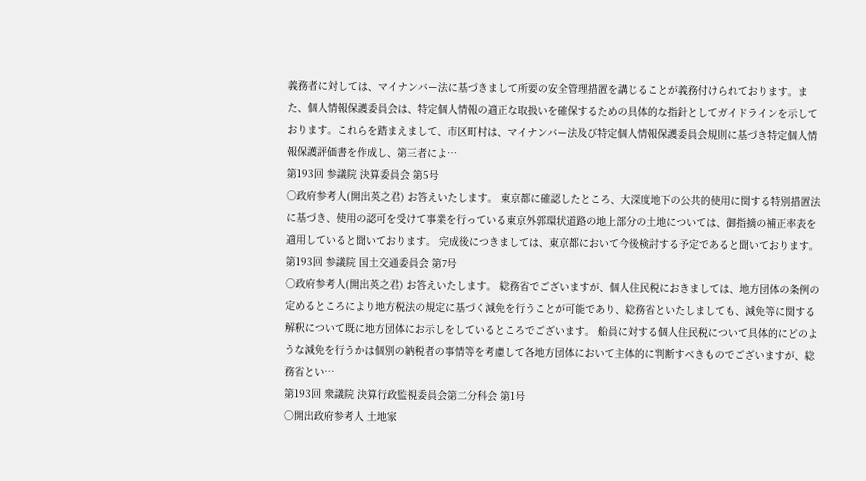義務者に対しては、マイナンバー法に基づきまして所要の安全管理措置を講じることが義務付けられております。また、個人情報保護委員会は、特定個人情報の適正な取扱いを確保するための具体的な指針としてガイドラインを示しております。これらを踏まえまして、市区町村は、マイナンバー法及び特定個人情報保護委員会規則に基づき特定個人情報保護評価書を作成し、第三者によ…
第193回 参議院 決算委員会 第5号
○政府参考人(開出英之君) お答えいたします。 東京都に確認したところ、大深度地下の公共的使用に関する特別措置法に基づき、使用の認可を受けて事業を行っている東京外郭環状道路の地上部分の土地については、御指摘の補正率表を適用していると聞いております。 完成後につきましては、東京都において今後検討する予定であると聞いております。
第193回 参議院 国土交通委員会 第7号
○政府参考人(開出英之君) お答えいたします。 総務省でございますが、個人住民税におきましては、地方団体の条例の定めるところにより地方税法の規定に基づく減免を行うことが可能であり、総務省といたしましても、減免等に関する解釈について既に地方団体にお示しをしているところでございます。 船員に対する個人住民税について具体的にどのような減免を行うかは個別の納税者の事情等を考慮して各地方団体において主体的に判断すべきものでございますが、総務省とい…
第193回 衆議院 決算行政監視委員会第二分科会 第1号
○開出政府参考人 土地家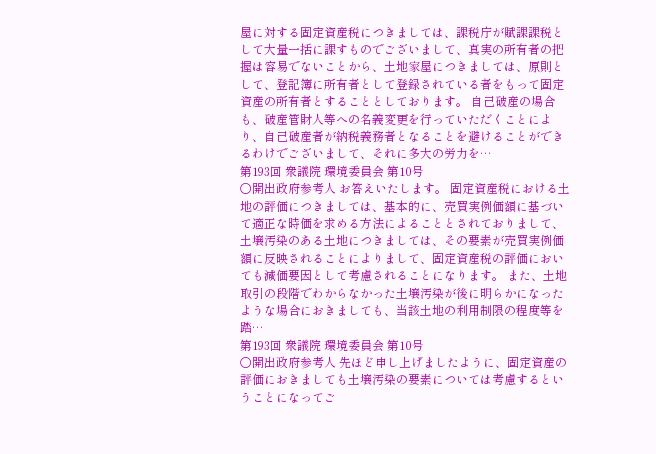屋に対する固定資産税につきましては、課税庁が賦課課税として大量一括に課すものでございまして、真実の所有者の把握は容易でないことから、土地家屋につきましては、原則として、登記簿に所有者として登録されている者をもって固定資産の所有者とすることとしております。 自己破産の場合も、破産管財人等への名義変更を行っていただくことにより、自己破産者が納税義務者となることを避けることができるわけでございまして、それに多大の労力を…
第193回 衆議院 環境委員会 第10号
○開出政府参考人 お答えいたします。 固定資産税における土地の評価につきましては、基本的に、売買実例価額に基づいて適正な時価を求める方法によることとされておりまして、土壌汚染のある土地につきましては、その要素が売買実例価額に反映されることによりまして、固定資産税の評価においても減価要因として考慮されることになります。 また、土地取引の段階でわからなかった土壌汚染が後に明らかになったような場合におきましても、当該土地の利用制限の程度等を踏…
第193回 衆議院 環境委員会 第10号
○開出政府参考人 先ほど申し上げましたように、固定資産の評価におきましても土壌汚染の要素については考慮するということになってご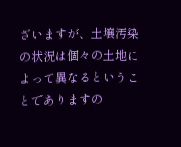ざいますが、土壌汚染の状況は個々の土地によって異なるということでありますの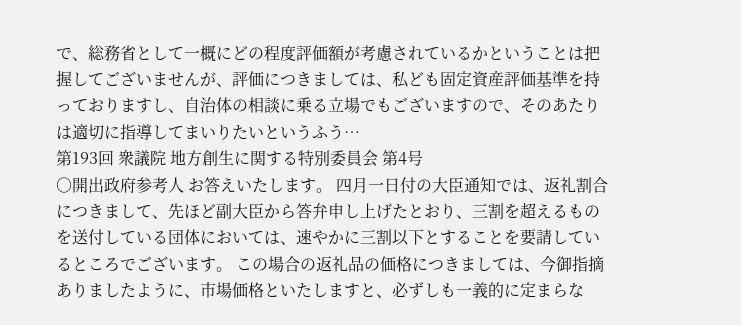で、総務省として一概にどの程度評価額が考慮されているかということは把握してございませんが、評価につきましては、私ども固定資産評価基準を持っておりますし、自治体の相談に乗る立場でもございますので、そのあたりは適切に指導してまいりたいというふう…
第193回 衆議院 地方創生に関する特別委員会 第4号
○開出政府参考人 お答えいたします。 四月一日付の大臣通知では、返礼割合につきまして、先ほど副大臣から答弁申し上げたとおり、三割を超えるものを送付している団体においては、速やかに三割以下とすることを要請しているところでございます。 この場合の返礼品の価格につきましては、今御指摘ありましたように、市場価格といたしますと、必ずしも一義的に定まらな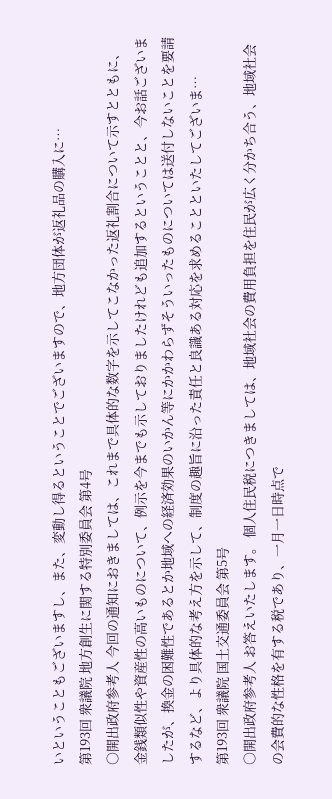いということもございますし、また、変動し得るということでございますので、地方団体が返礼品の購入に…
第193回 衆議院 地方創生に関する特別委員会 第4号
○開出政府参考人 今回の通知におきましては、これまで具体的な数字を示してこなかった返礼割合について示すとともに、金銭類似性や資産性の高いものについて、例示を今までも示しておりましたけれども追加するということと、今お話ございましたが、換金の困難性であるとか地域への経済効果のいかん等にかかわらずそういったものについては送付しないことを要請するなど、より具体的な考え方を示して、制度の趣旨に沿った責任と良識ある対応を求めることといたしてございま…
第193回 衆議院 国土交通委員会 第5号
○開出政府参考人 お答えいたします。 個人住民税につきましては、地域社会の費用負担を住民が広く分かち合う、地域社会の会費的な性格を有する税であり、一月一日時点で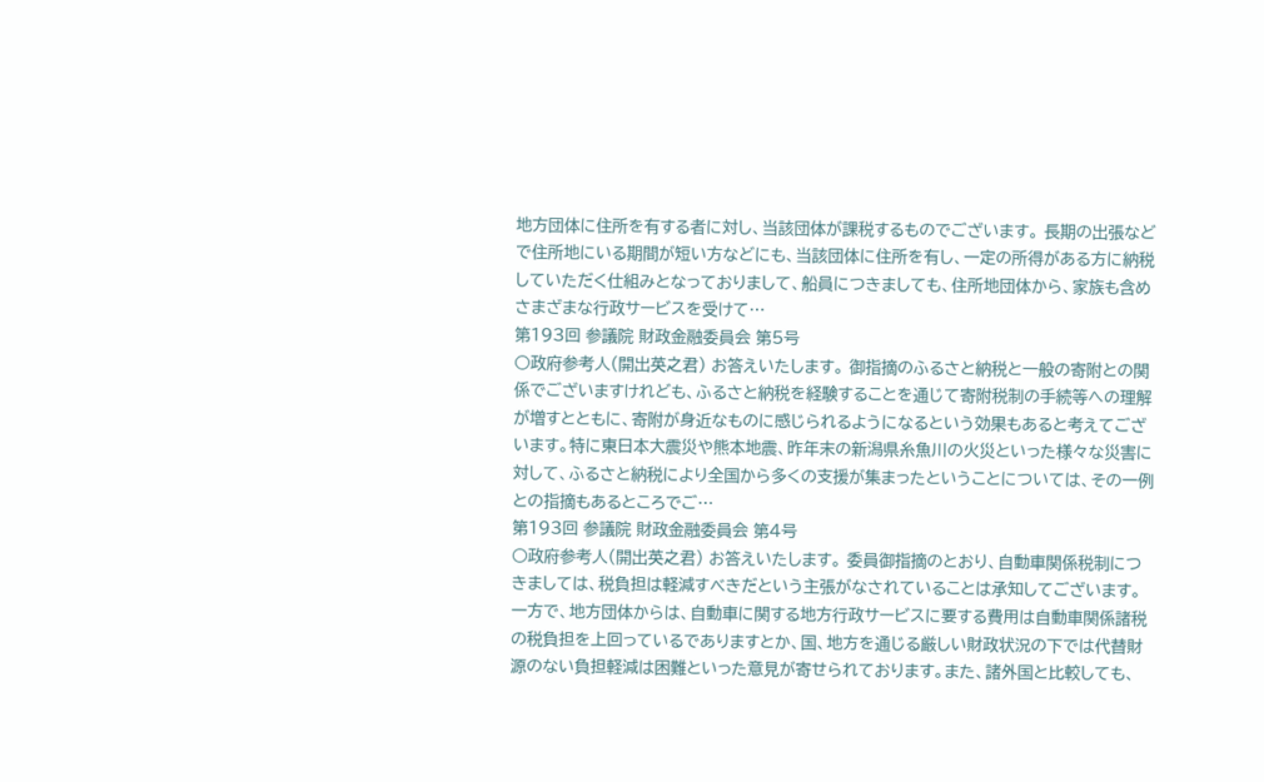地方団体に住所を有する者に対し、当該団体が課税するものでございます。 長期の出張などで住所地にいる期間が短い方などにも、当該団体に住所を有し、一定の所得がある方に納税していただく仕組みとなっておりまして、船員につきましても、住所地団体から、家族も含めさまざまな行政サービスを受けて…
第193回 参議院 財政金融委員会 第5号
○政府参考人(開出英之君) お答えいたします。 御指摘のふるさと納税と一般の寄附との関係でございますけれども、ふるさと納税を経験することを通じて寄附税制の手続等への理解が増すとともに、寄附が身近なものに感じられるようになるという効果もあると考えてございます。特に東日本大震災や熊本地震、昨年末の新潟県糸魚川の火災といった様々な災害に対して、ふるさと納税により全国から多くの支援が集まったということについては、その一例との指摘もあるところでご…
第193回 参議院 財政金融委員会 第4号
○政府参考人(開出英之君) お答えいたします。 委員御指摘のとおり、自動車関係税制につきましては、税負担は軽減すべきだという主張がなされていることは承知してございます。一方で、地方団体からは、自動車に関する地方行政サービスに要する費用は自動車関係諸税の税負担を上回っているでありますとか、国、地方を通じる厳しい財政状況の下では代替財源のない負担軽減は困難といった意見が寄せられております。また、諸外国と比較しても、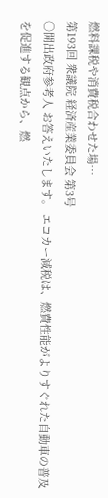燃料課税や消費税合わせた場…
第193回 衆議院 経済産業委員会 第3号
○開出政府参考人 お答えいたします。 エコカー減税は、燃費性能がよりすぐれた自動車の普及を促進する観点から、燃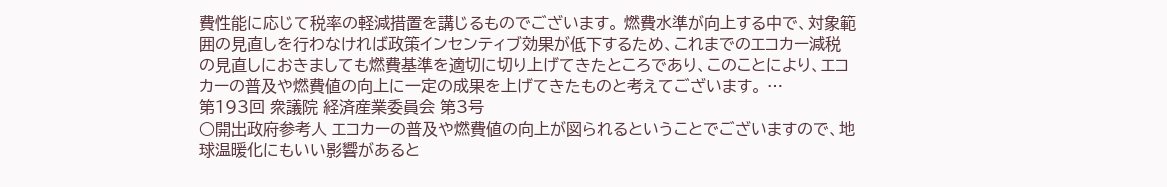費性能に応じて税率の軽減措置を講じるものでございます。 燃費水準が向上する中で、対象範囲の見直しを行わなければ政策インセンティブ効果が低下するため、これまでのエコカー減税の見直しにおきましても燃費基準を適切に切り上げてきたところであり、このことにより、エコカーの普及や燃費値の向上に一定の成果を上げてきたものと考えてございます。 …
第193回 衆議院 経済産業委員会 第3号
○開出政府参考人 エコカーの普及や燃費値の向上が図られるということでございますので、地球温暖化にもいい影響があると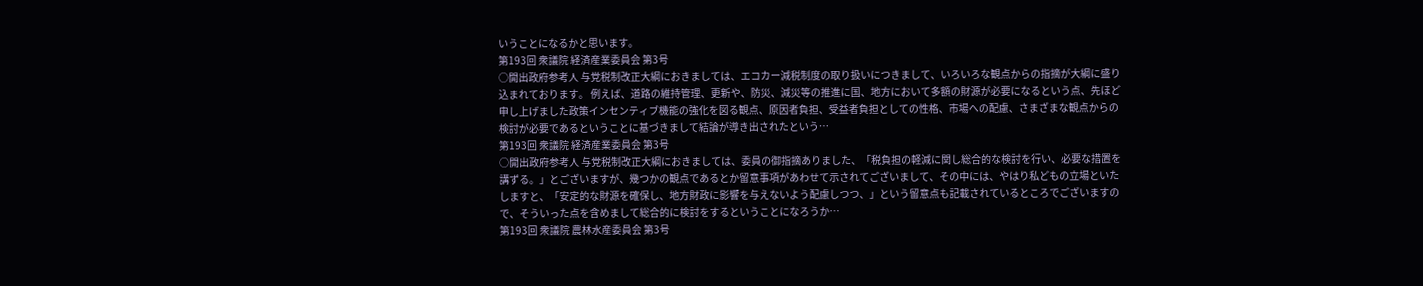いうことになるかと思います。
第193回 衆議院 経済産業委員会 第3号
○開出政府参考人 与党税制改正大綱におきましては、エコカー減税制度の取り扱いにつきまして、いろいろな観点からの指摘が大綱に盛り込まれております。 例えば、道路の維持管理、更新や、防災、減災等の推進に国、地方において多額の財源が必要になるという点、先ほど申し上げました政策インセンティブ機能の強化を図る観点、原因者負担、受益者負担としての性格、市場への配慮、さまざまな観点からの検討が必要であるということに基づきまして結論が導き出されたという…
第193回 衆議院 経済産業委員会 第3号
○開出政府参考人 与党税制改正大綱におきましては、委員の御指摘ありました、「税負担の軽減に関し総合的な検討を行い、必要な措置を講ずる。」とございますが、幾つかの観点であるとか留意事項があわせて示されてございまして、その中には、やはり私どもの立場といたしますと、「安定的な財源を確保し、地方財政に影響を与えないよう配慮しつつ、」という留意点も記載されているところでございますので、そういった点を含めまして総合的に検討をするということになろうか…
第193回 衆議院 農林水産委員会 第3号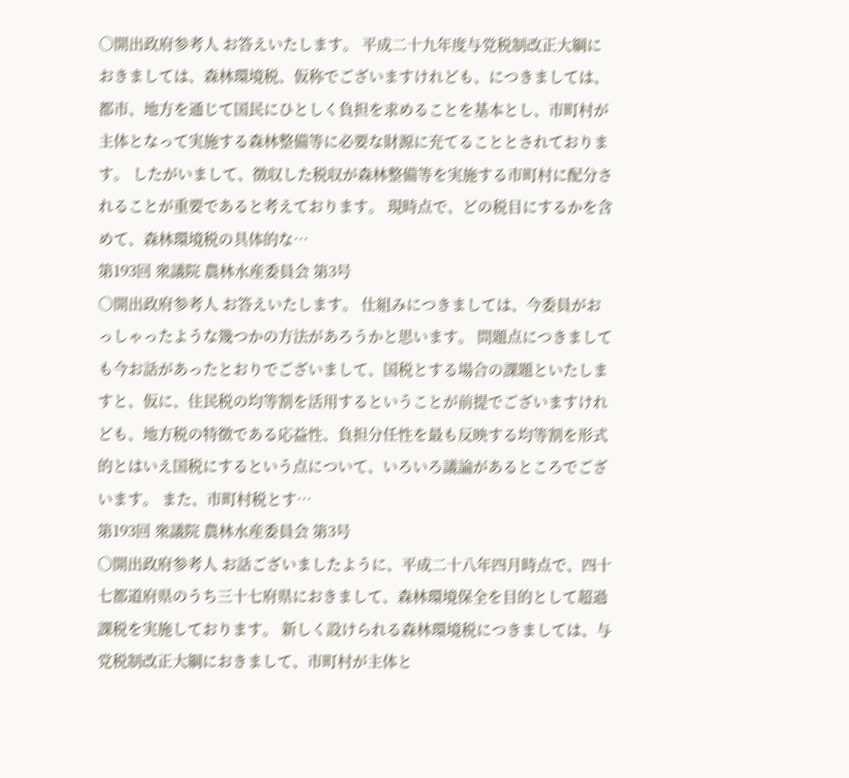○開出政府参考人 お答えいたします。 平成二十九年度与党税制改正大綱におきましては、森林環境税、仮称でございますけれども、につきましては、都市、地方を通じて国民にひとしく負担を求めることを基本とし、市町村が主体となって実施する森林整備等に必要な財源に充てることとされております。 したがいまして、徴収した税収が森林整備等を実施する市町村に配分されることが重要であると考えております。 現時点で、どの税目にするかを含めて、森林環境税の具体的な…
第193回 衆議院 農林水産委員会 第3号
○開出政府参考人 お答えいたします。 仕組みにつきましては、今委員がおっしゃったような幾つかの方法があろうかと思います。 問題点につきましても今お話があったとおりでございまして、国税とする場合の課題といたしますと、仮に、住民税の均等割を活用するということが前提でございますけれども、地方税の特徴である応益性、負担分任性を最も反映する均等割を形式的とはいえ国税にするという点について、いろいろ議論があるところでございます。 また、市町村税とす…
第193回 衆議院 農林水産委員会 第3号
○開出政府参考人 お話ございましたように、平成二十八年四月時点で、四十七都道府県のうち三十七府県におきまして、森林環境保全を目的として超過課税を実施しております。 新しく設けられる森林環境税につきましては、与党税制改正大綱におきまして、市町村が主体と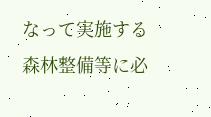なって実施する森林整備等に必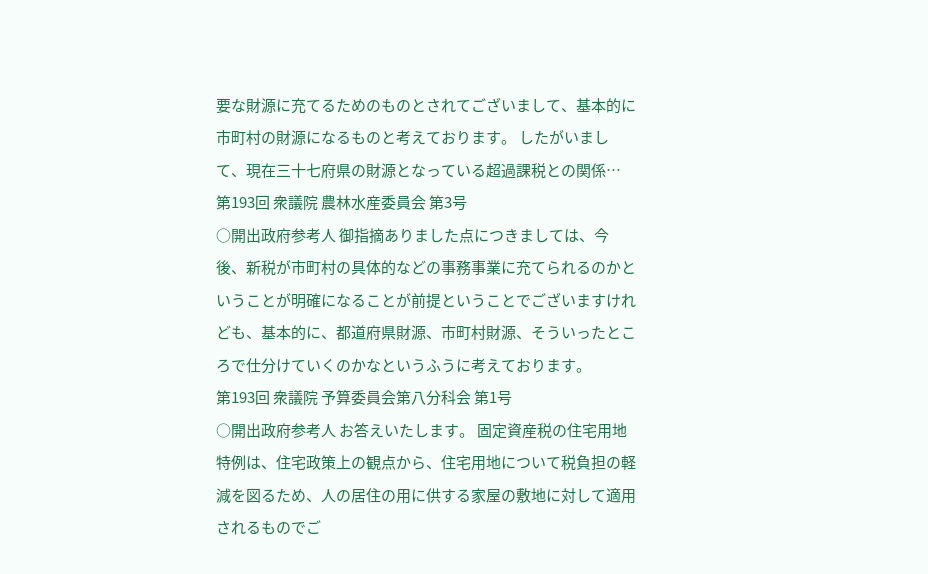要な財源に充てるためのものとされてございまして、基本的に市町村の財源になるものと考えております。 したがいまして、現在三十七府県の財源となっている超過課税との関係…
第193回 衆議院 農林水産委員会 第3号
○開出政府参考人 御指摘ありました点につきましては、今後、新税が市町村の具体的などの事務事業に充てられるのかということが明確になることが前提ということでございますけれども、基本的に、都道府県財源、市町村財源、そういったところで仕分けていくのかなというふうに考えております。
第193回 衆議院 予算委員会第八分科会 第1号
○開出政府参考人 お答えいたします。 固定資産税の住宅用地特例は、住宅政策上の観点から、住宅用地について税負担の軽減を図るため、人の居住の用に供する家屋の敷地に対して適用されるものでご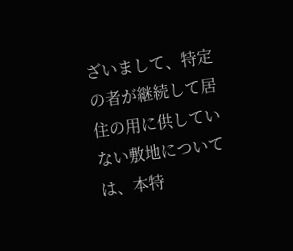ざいまして、特定の者が継続して居住の用に供していない敷地については、本特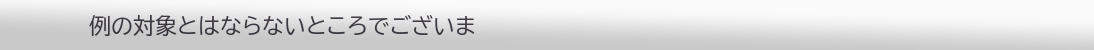例の対象とはならないところでございま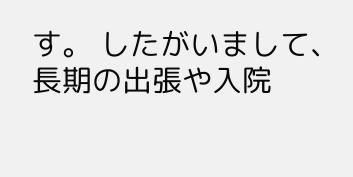す。 したがいまして、長期の出張や入院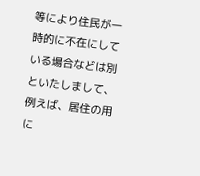等により住民が一時的に不在にしている場合などは別といたしまして、例えば、居住の用に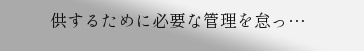供するために必要な管理を怠っ…